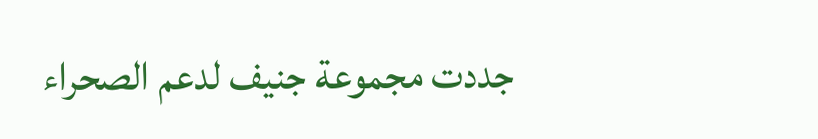جددت مجموعة جنيف لدعم الصحراء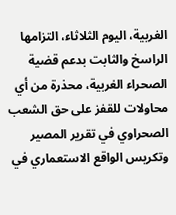الغربية، اليوم الثلاثاء، التزامها الراسخ والثابت بدعم قضية الصحراء الغربية، محذرة من أي محاولات للقفز على حق الشعب الصحراوي في تقرير المصير وتكريس الواقع الاستعماري في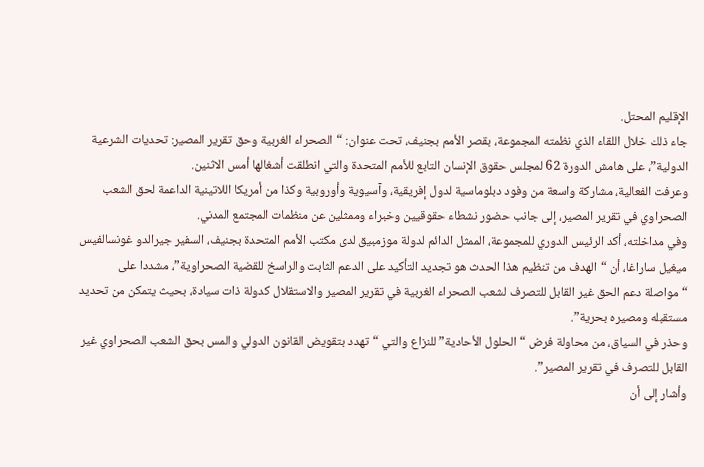الإقليم المحتل.
جاء ذلك خلال اللقاء الذي نظمته المجموعة، بقصر الأمم بجنيف، تحت عنوان: “الصحراء الغربية وحق تقرير المصير: تحديات الشرعية الدولية”، على هامش الدورة 62 لمجلس حقوق الإنسان التابع للأمم المتحدة والتي انطلقت أشغالها أمس الاثنين.
وعرفت الفعالية، مشاركة واسعة من وفود دبلوماسية لدول إفريقية، وآسيوية وأوروبية وكذا من أمريكا اللاتينية الداعمة لحق الشعب الصحراوي في تقرير المصير، إلى جانب حضور نشطاء حقوقيين وخبراء وممثلين عن منظمات المجتمع المدني.
وفي مداخلته، أكد الرئيس الدوري للمجموعة، الممثل الدائم لدولة موزمبيق لدى مكتب الأمم المتحدة بجنيف، السفير جيرالدو غونسالفيس ميغيل ساراغا، أن “الهدف من تنظيم هذا الحدث هو تجديد التأكيد على الدعم الثابت والراسخ للقضية الصحراوية”، مشددا على “مواصلة دعم الحق غير القابل للتصرف لشعب الصحراء الغربية في تقرير المصير والاستقلال كدولة ذات سيادة، بحيث يتمكن من تحديد مستقبله ومصيره بحرية”.
وحذر في السياق، من محاولة فرض “الحلول الأحادية” للنزاع والتي “تهدد بتقويض القانون الدولي والمس بحق الشعب الصحراوي غير القابل للتصرف في تقرير المصير”.
وأشار إلى أن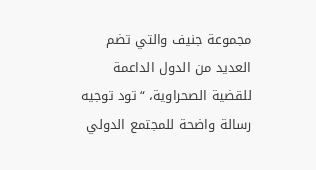مجموعة جنيف والتي تضم العديد من الدول الداعمة للقضية الصحراوية، “تود توجيه رسالة واضحة للمجتمع الدولي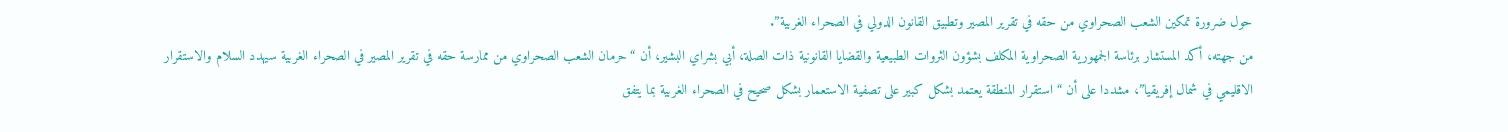حول ضرورة تمكين الشعب الصحراوي من حقه في تقرير المصير وتطبيق القانون الدولي في الصحراء الغربية”.
من جهته، أكد المستشار برئاسة الجمهورية الصحراوية المكلف بشؤون الثروات الطبيعية والقضايا القانونية ذات الصلة، أبي بشراي البشير، أن “حرمان الشعب الصحراوي من ممارسة حقه في تقرير المصير في الصحراء الغربية سيهدد السلام والاستقرار الاقليمي في شمال إفريقيا”، مشددا على أن “استقرار المنطقة يعتمد بشكل كبير على تصفية الاستعمار بشكل صحيح في الصحراء الغربية بما يتفق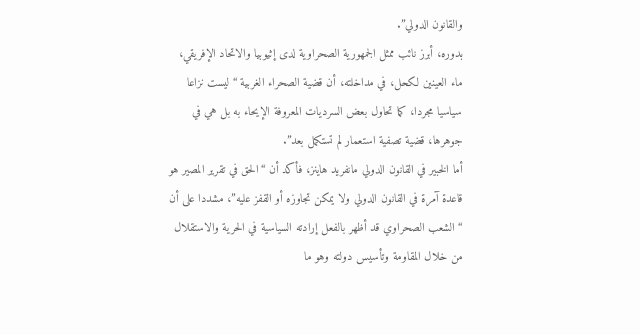والقانون الدولي”.
بدوره، أبرز نائب ممثل الجمهورية الصحراوية لدى إثيوبيا والاتحاد الإفريقي، ماء العينين لكحل، في مداخلته، أن قضية الصحراء الغربية “ليست نزاعا سياسيا مجردا، كما تحاول بعض السرديات المعروفة الإيحاء به بل هي في جوهرها، قضية تصفية استعمار لم تستكمل بعد”.
أما الخبير في القانون الدولي مانفريد هاينز، فأكد أن “الحق في تقرير المصير هو قاعدة آمرة في القانون الدولي ولا يمكن تجاوزه أو القفز عليه”، مشددا على أن “الشعب الصحراوي قد أظهر بالفعل إرادته السياسية في الحرية والاستقلال من خلال المقاومة وتأسيس دولته وهو ما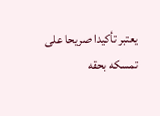يعتبر تأكيدا صريحا على تمسكه بحقه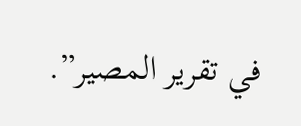في تقرير المصير”.